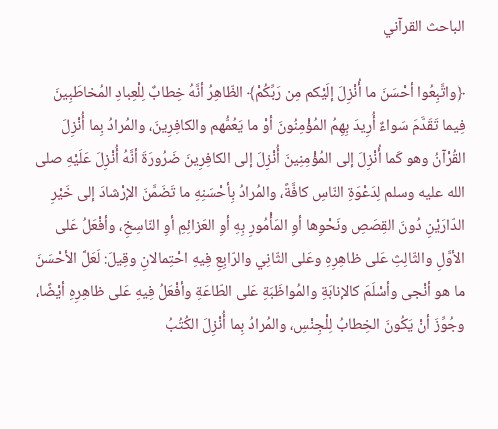الباحث القرآني

﴿واتَّبِعُوا أحْسَنَ ما أُنْزِلَ إلَيْكم مِن رَبِّكُمْ﴾ الظّاهِرُ أنَّهُ خِطابٌ لِلْعِبادِ المُخاطَبِينَ فِيما تَقَدَّمَ سَواءٌ أُرِيدَ بِهِمُ المُؤْمِنُونَ أوْ ما يَعُمُّهم والكافِرِينَ، والمُرادُ بِما أُنْزِلَ القُرْآنُ وهو كَما أُنْزِلَ إلى المُؤْمِنِينَ أُنْزِلَ إلى الكافِرِينَ ضَرُورَةَ أنَّهُ أُنْزِلَ عَلَيْهِ صلى الله عليه وسلم لِدَعْوَةِ النّاسِ كافَّةً، والمُرادُ بِأحْسَنِهِ ما تَضَمَّنَ الإرْشادَ إلى خَيْرِ الدّارَيْنِ دُونَ القِصَصِ ونَحْوِها أوِ المَأْمُورِ بِهِ أوِ العَزائِمِ أوِ النّاسِخِ، وأفْعَلُ عَلى الأوَّلِ والثّالِثِ عَلى ظاهِرِهِ وعَلى الثّانِي والرّابِعِ فِيهِ احْتِمالانِ وقِيلَ: لَعَلَّ الأحْسَنَ ما هو أنْجى وأسْلَمَ كالإنابَةِ والمُواظَبَةِ عَلى الطّاعَةِ وأفْعَلُ فِيهِ عَلى ظاهِرِهِ أيْضًا، وجُوِّزَ أنْ يَكُونَ الخِطابُ لِلْجِنْسِ، والمُرادُ بِما أُنْزِلَ الكُتُبُ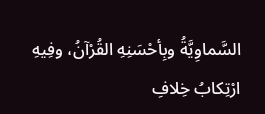السَّماوِيَّةُ وبِأحْسَنِهِ القُرْآنُ، وفِيهِ ارْتِكابُ خِلافِ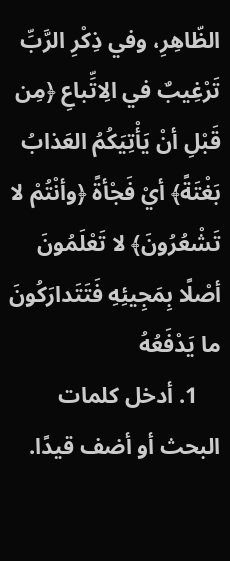الظّاهِرِ، وفي ذِكْرِ الرَّبِّ تَرْغِيبٌ في الِاتِّباعِ ﴿مِن قَبْلِ أنْ يَأْتِيَكُمُ العَذابُ بَغْتَةً﴾ أيْ فَجْأةً ﴿وأنْتُمْ لا تَشْعُرُونَ﴾ لا تَعْلَمُونَ أصْلًا بِمَجِيئِهِ فَتَتَدارَكُونَ ما يَدْفَعُهُ
    1. أدخل كلمات البحث أو أضف قيدًا.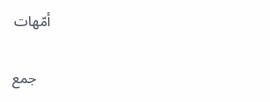أمّهات

    جمع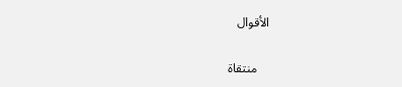الأقوال

    منتقاة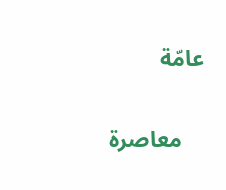عامّة

    معاصرة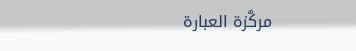مركَّزة العبارة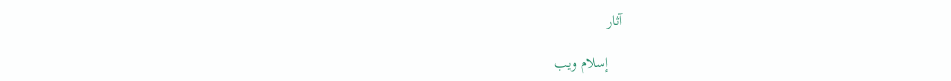آثار

    إسلام ويب